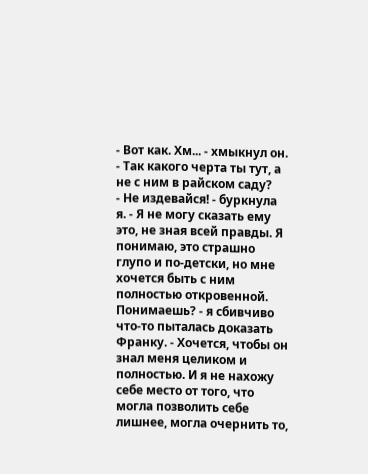- Вот как. Хм... - хмыкнул он. - Так какого черта ты тут, а не с ним в райском саду?
- Не издевайся! - буркнула я. - Я не могу сказать ему это, не зная всей правды. Я понимаю, это страшно глупо и по-детски, но мне хочется быть с ним полностью откровенной. Понимаешь? - я сбивчиво что-то пыталась доказать Франку. - Хочется, чтобы он знал меня целиком и полностью. И я не нахожу себе место от того, что могла позволить себе лишнее, могла очернить то,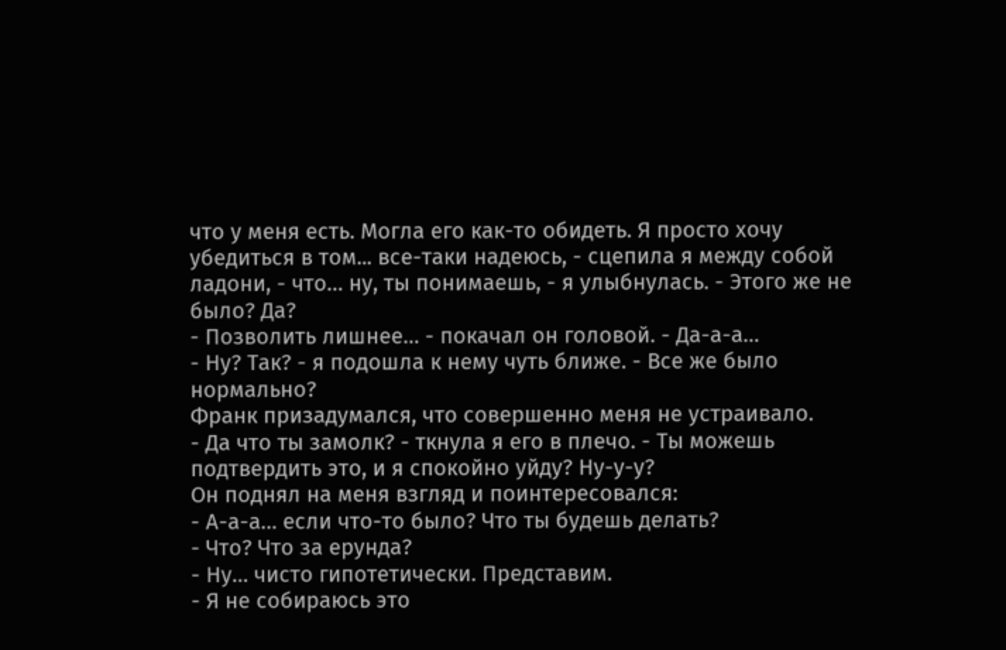что у меня есть. Могла его как-то обидеть. Я просто хочу убедиться в том... все-таки надеюсь, - сцепила я между собой ладони, - что… ну, ты понимаешь, - я улыбнулась. - Этого же не было? Да?
- Позволить лишнее… - покачал он головой. - Да-а-а…
- Ну? Так? - я подошла к нему чуть ближе. - Все же было нормально?
Франк призадумался, что совершенно меня не устраивало.
- Да что ты замолк? - ткнула я его в плечо. - Ты можешь подтвердить это, и я спокойно уйду? Ну-у-у?
Он поднял на меня взгляд и поинтересовался:
- А-а-а… если что-то было? Что ты будешь делать?
- Что? Что за ерунда?
- Ну… чисто гипотетически. Представим.
- Я не собираюсь это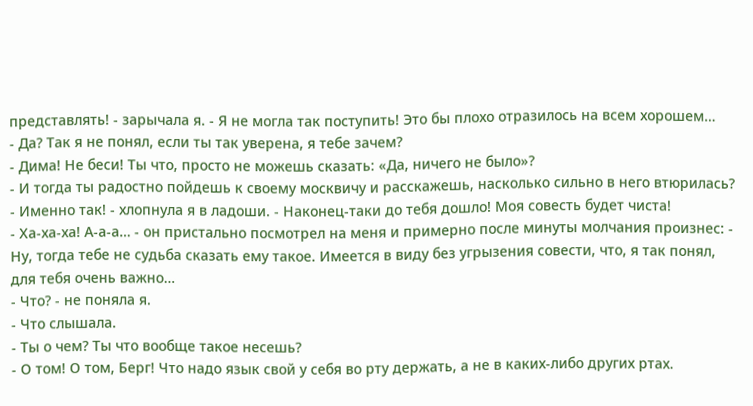представлять! - зарычала я. - Я не могла так поступить! Это бы плохо отразилось на всем хорошем…
- Да? Так я не понял, если ты так уверена, я тебе зачем?
- Дима! Не беси! Ты что, просто не можешь сказать: «Да, ничего не было»?
- И тогда ты радостно пойдешь к своему москвичу и расскажешь, насколько сильно в него втюрилась?
- Именно так! - хлопнула я в ладоши. - Наконец-таки до тебя дошло! Моя совесть будет чиста!
- Ха-ха-ха! А-а-а… - он пристально посмотрел на меня и примерно после минуты молчания произнес: - Ну, тогда тебе не судьба сказать ему такое. Имеется в виду без угрызения совести, что, я так понял, для тебя очень важно…
- Что? - не поняла я.
- Что слышала.
- Ты о чем? Ты что вообще такое несешь?
- О том! О том, Берг! Что надо язык свой у себя во рту держать, а не в каких-либо других ртах.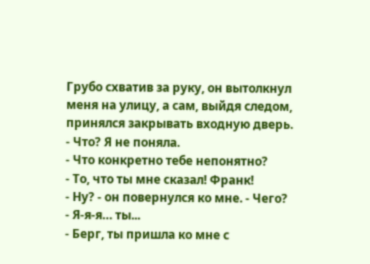Грубо схватив за руку, он вытолкнул меня на улицу, а сам, выйдя следом, принялся закрывать входную дверь.
- Что? Я не поняла.
- Что конкретно тебе непонятно?
- То, что ты мне сказал! Франк!
- Ну? - он повернулся ко мне. - Чего?
- Я-я-я… ты...
- Берг, ты пришла ко мне с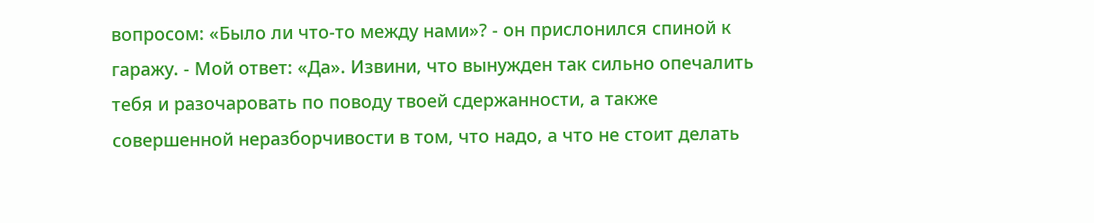вопросом: «Было ли что-то между нами»? - он прислонился спиной к гаражу. - Мой ответ: «Да». Извини, что вынужден так сильно опечалить тебя и разочаровать по поводу твоей сдержанности, а также совершенной неразборчивости в том, что надо, а что не стоит делать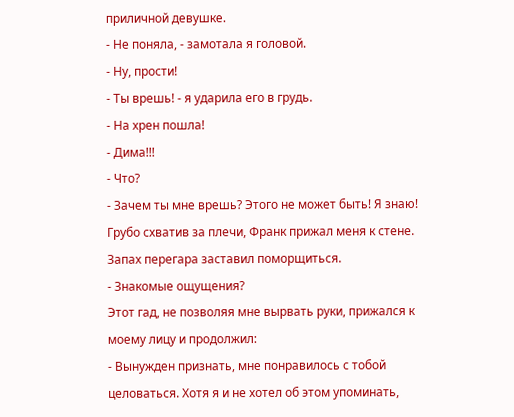приличной девушке.
- Не поняла, - замотала я головой.
- Ну, прости!
- Ты врешь! - я ударила его в грудь.
- На хрен пошла!
- Дима!!!
- Что?
- Зачем ты мне врешь? Этого не может быть! Я знаю!
Грубо схватив за плечи, Франк прижал меня к стене. Запах перегара заставил поморщиться.
- Знакомые ощущения?
Этот гад, не позволяя мне вырвать руки, прижался к моему лицу и продолжил:
- Вынужден признать, мне понравилось с тобой целоваться. Хотя я и не хотел об этом упоминать,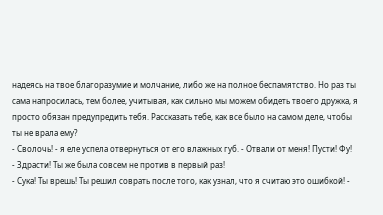надеясь на твое благоразумие и молчание, либо же на полное беспамятство. Но раз ты сама напросилась, тем более, учитывая, как сильно мы можем обидеть твоего дружка, я просто обязан предупредить тебя. Рассказать тебе, как все было на самом деле, чтобы ты не врала ему?
- Сволочь! - я еле успела отвернуться от его влажных губ. - Отвали от меня! Пусти! Фу!
- Здрасти! Ты же была совсем не против в первый раз!
- Сука! Ты врешь! Ты решил соврать после того, как узнал, что я считаю это ошибкой! -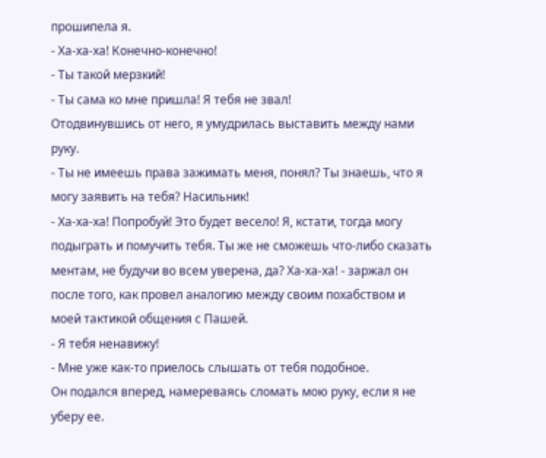прошипела я.
- Ха-ха-ха! Конечно-конечно!
- Ты такой мерзкий!
- Ты сама ко мне пришла! Я тебя не звал!
Отодвинувшись от него, я умудрилась выставить между нами руку.
- Ты не имеешь права зажимать меня, понял? Ты знаешь, что я могу заявить на тебя? Насильник!
- Ха-ха-ха! Попробуй! Это будет весело! Я, кстати, тогда могу подыграть и помучить тебя. Ты же не сможешь что-либо сказать ментам, не будучи во всем уверена, да? Ха-ха-ха! - заржал он после того, как провел аналогию между своим похабством и моей тактикой общения с Пашей.
- Я тебя ненавижу!
- Мне уже как-то приелось слышать от тебя подобное.
Он подался вперед, намереваясь сломать мою руку, если я не уберу ее.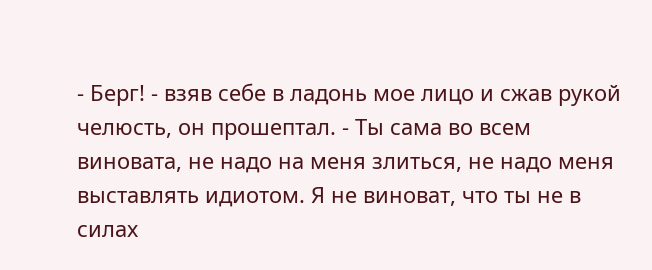- Берг! - взяв себе в ладонь мое лицо и сжав рукой челюсть, он прошептал. - Ты сама во всем виновата, не надо на меня злиться, не надо меня выставлять идиотом. Я не виноват, что ты не в силах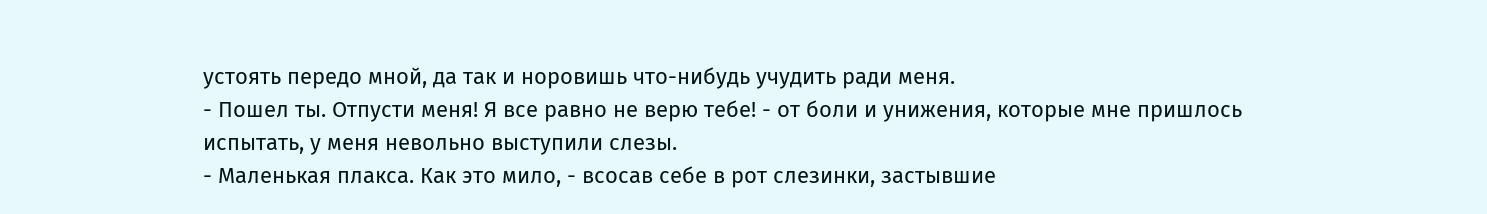устоять передо мной, да так и норовишь что-нибудь учудить ради меня.
- Пошел ты. Отпусти меня! Я все равно не верю тебе! - от боли и унижения, которые мне пришлось испытать, у меня невольно выступили слезы.
- Маленькая плакса. Как это мило, - всосав себе в рот слезинки, застывшие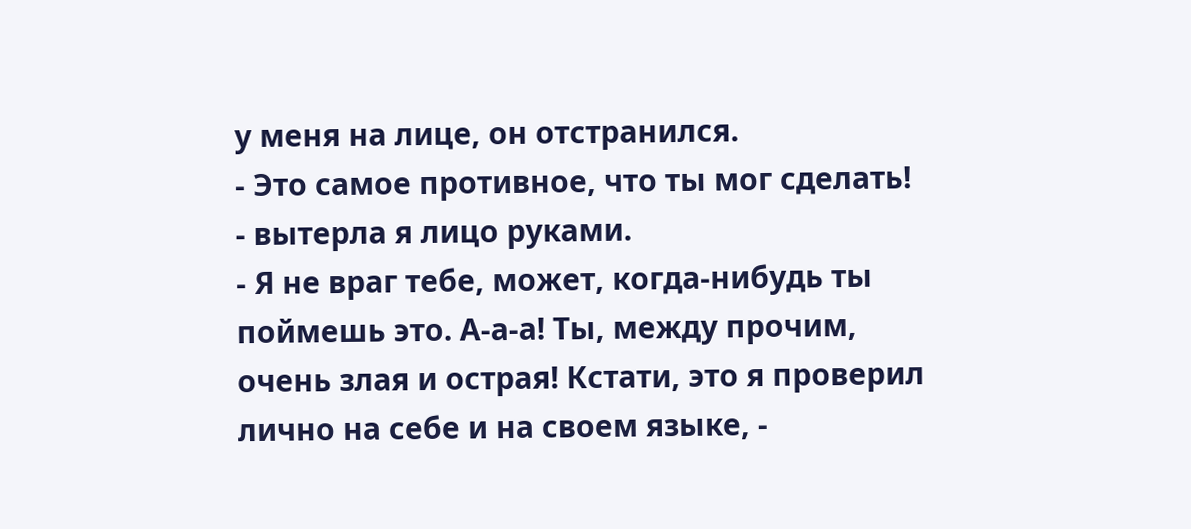у меня на лице, он отстранился.
- Это самое противное, что ты мог сделать! - вытерла я лицо руками.
- Я не враг тебе, может, когда-нибудь ты поймешь это. А-а-а! Ты, между прочим, очень злая и острая! Кстати, это я проверил лично на себе и на своем языке, -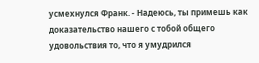усмехнулся Франк. - Надеюсь, ты примешь как доказательство нашего с тобой общего удовольствия то, что я умудрился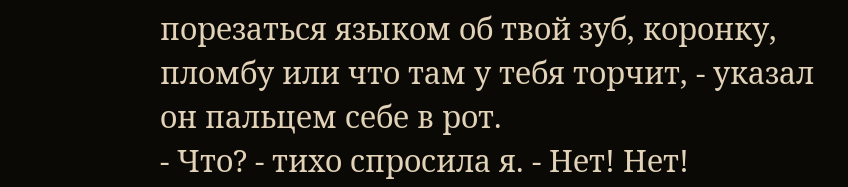порезаться языком об твой зуб, коронку, пломбу или что там у тебя торчит, - указал он пальцем себе в рот.
- Что? - тихо спросила я. - Нет! Нет!